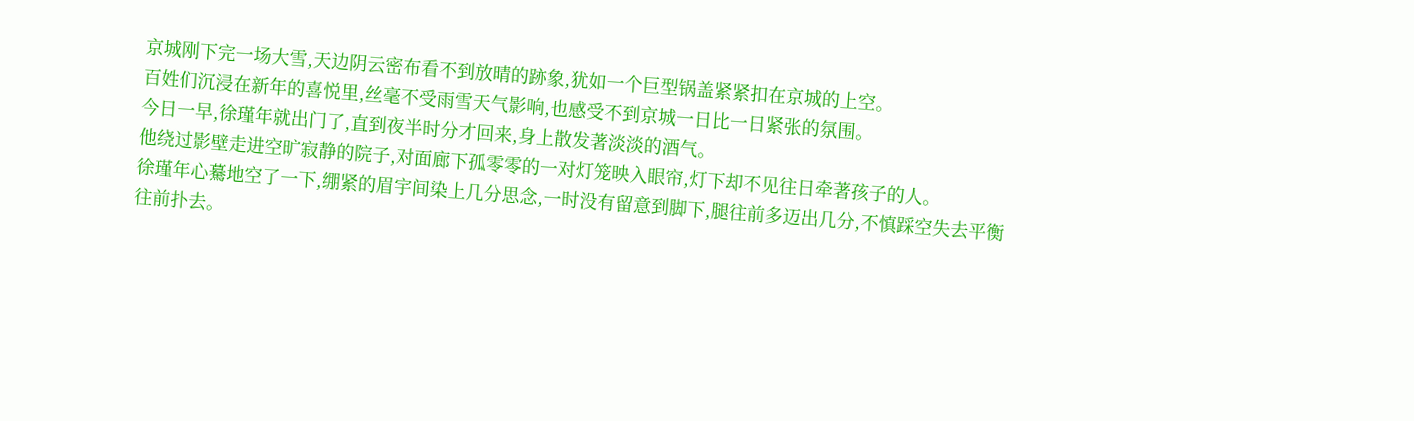京城刚下完一场大雪,天边阴云密布看不到放晴的跡象,犹如一个巨型锅盖紧紧扣在京城的上空。
百姓们沉浸在新年的喜悦里,丝毫不受雨雪天气影响,也感受不到京城一日比一日紧张的氛围。
今日一早,徐瑾年就出门了,直到夜半时分才回来,身上散发著淡淡的酒气。
他绕过影壁走进空旷寂静的院子,对面廊下孤零零的一对灯笼映入眼帘,灯下却不见往日牵著孩子的人。
徐瑾年心驀地空了一下,绷紧的眉宇间染上几分思念,一时没有留意到脚下,腿往前多迈出几分,不慎踩空失去平衡往前扑去。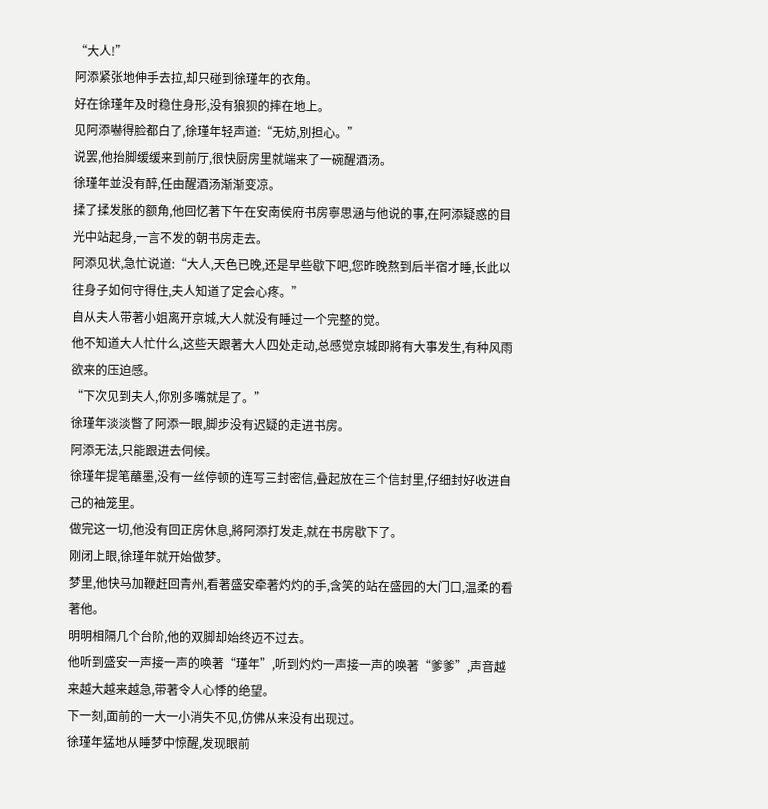“大人!”
阿添紧张地伸手去拉,却只碰到徐瑾年的衣角。
好在徐瑾年及时稳住身形,没有狼狈的摔在地上。
见阿添嚇得脸都白了,徐瑾年轻声道:“无妨,別担心。”
说罢,他抬脚缓缓来到前厅,很快厨房里就端来了一碗醒酒汤。
徐瑾年並没有醉,任由醒酒汤渐渐变凉。
揉了揉发胀的额角,他回忆著下午在安南侯府书房寧思涵与他说的事,在阿添疑惑的目光中站起身,一言不发的朝书房走去。
阿添见状,急忙说道:“大人,天色已晚,还是早些歇下吧,您昨晚熬到后半宿才睡,长此以往身子如何守得住,夫人知道了定会心疼。”
自从夫人带著小姐离开京城,大人就没有睡过一个完整的觉。
他不知道大人忙什么,这些天跟著大人四处走动,总感觉京城即將有大事发生,有种风雨欲来的压迫感。
“下次见到夫人,你別多嘴就是了。”
徐瑾年淡淡瞥了阿添一眼,脚步没有迟疑的走进书房。
阿添无法,只能跟进去伺候。
徐瑾年提笔蘸墨,没有一丝停顿的连写三封密信,叠起放在三个信封里,仔细封好收进自己的袖笼里。
做完这一切,他没有回正房休息,將阿添打发走,就在书房歇下了。
刚闭上眼,徐瑾年就开始做梦。
梦里,他快马加鞭赶回青州,看著盛安牵著灼灼的手,含笑的站在盛园的大门口,温柔的看著他。
明明相隔几个台阶,他的双脚却始终迈不过去。
他听到盛安一声接一声的唤著“瑾年”,听到灼灼一声接一声的唤著“爹爹”,声音越来越大越来越急,带著令人心悸的绝望。
下一刻,面前的一大一小消失不见,仿佛从来没有出现过。
徐瑾年猛地从睡梦中惊醒,发现眼前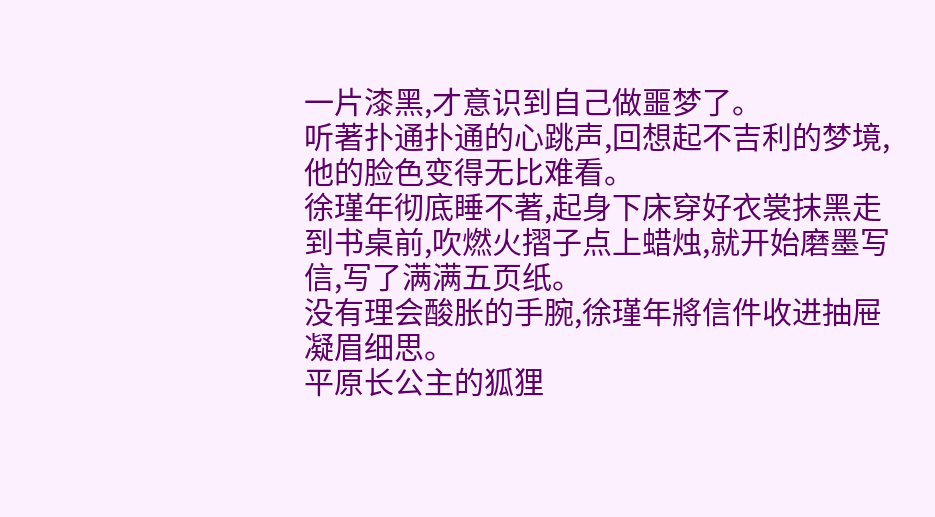一片漆黑,才意识到自己做噩梦了。
听著扑通扑通的心跳声,回想起不吉利的梦境,他的脸色变得无比难看。
徐瑾年彻底睡不著,起身下床穿好衣裳抹黑走到书桌前,吹燃火摺子点上蜡烛,就开始磨墨写信,写了满满五页纸。
没有理会酸胀的手腕,徐瑾年將信件收进抽屉凝眉细思。
平原长公主的狐狸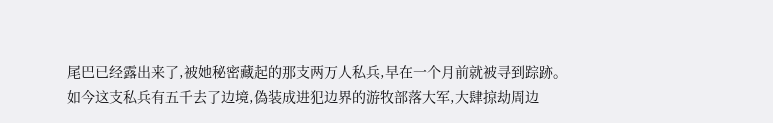尾巴已经露出来了,被她秘密藏起的那支两万人私兵,早在一个月前就被寻到踪跡。
如今这支私兵有五千去了边境,偽装成进犯边界的游牧部落大军,大肆掠劫周边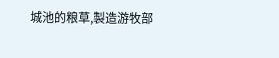城池的粮草,製造游牧部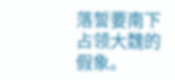落誓要南下占领大魏的假象。